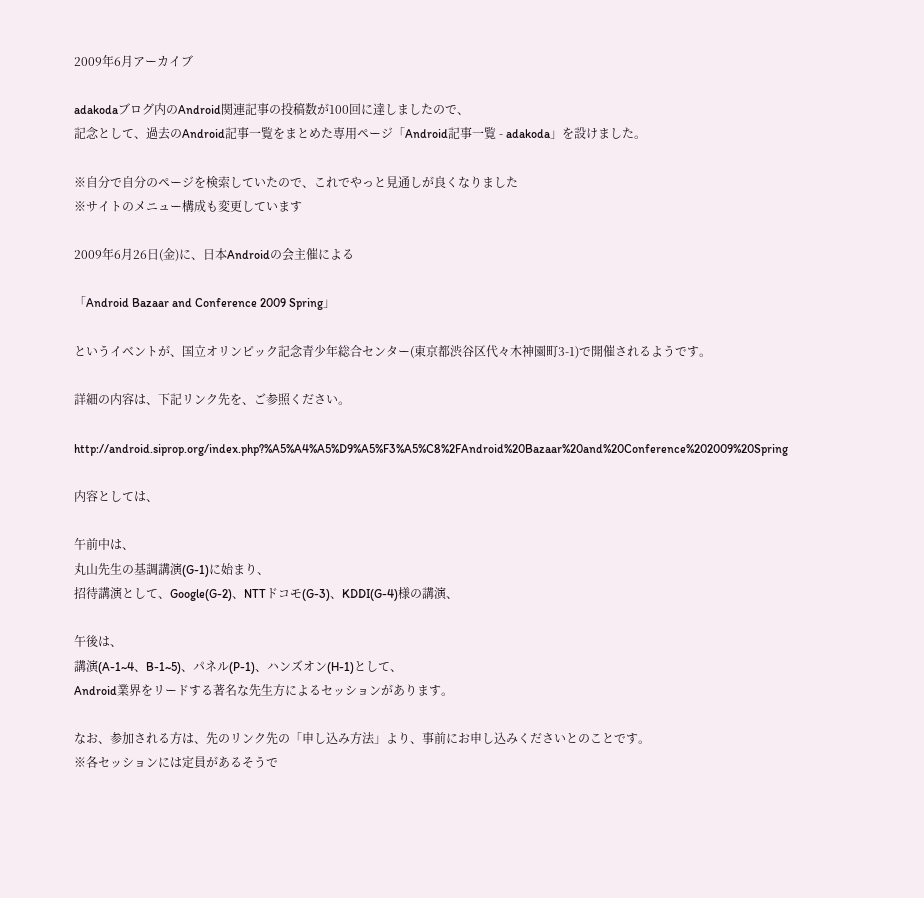2009年6月アーカイブ

adakodaブログ内のAndroid関連記事の投稿数が100回に達しましたので、
記念として、過去のAndroid記事一覧をまとめた専用ページ「Android記事一覧 - adakoda」を設けました。

※自分で自分のページを検索していたので、これでやっと見通しが良くなりました
※サイトのメニュー構成も変更しています

2009年6月26日(金)に、日本Androidの会主催による

「Android Bazaar and Conference 2009 Spring」

というイベントが、国立オリンピック記念青少年総合センター(東京都渋谷区代々木神園町3-1)で開催されるようです。

詳細の内容は、下記リンク先を、ご参照ください。

http://android.siprop.org/index.php?%A5%A4%A5%D9%A5%F3%A5%C8%2FAndroid%20Bazaar%20and%20Conference%202009%20Spring

内容としては、

午前中は、
丸山先生の基調講演(G-1)に始まり、
招待講演として、Google(G-2)、NTTドコモ(G-3)、KDDI(G-4)様の講演、

午後は、
講演(A-1~4、B-1~5)、パネル(P-1)、ハンズオン(H-1)として、
Android業界をリードする著名な先生方によるセッションがあります。

なお、参加される方は、先のリンク先の「申し込み方法」より、事前にお申し込みくださいとのことです。
※各セッションには定員があるそうで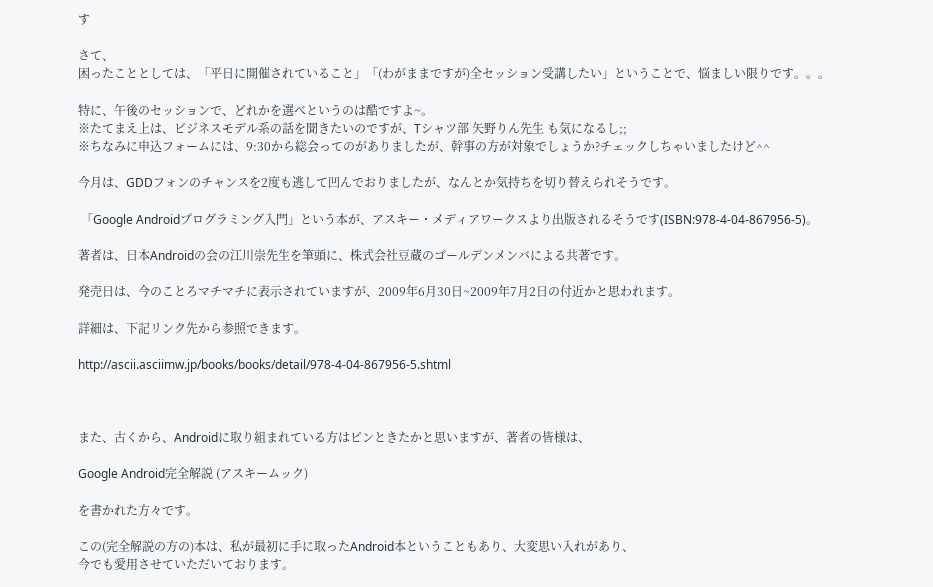す

さて、
困ったこととしては、「平日に開催されていること」「(わがままですが)全セッション受講したい」ということで、悩ましい限りです。。。

特に、午後のセッションで、どれかを選べというのは酷ですよ~。
※たてまえ上は、ビジネスモデル系の話を聞きたいのですが、Tシャツ部 矢野りん先生 も気になるし;;
※ちなみに申込フォームには、9:30から総会ってのがありましたが、幹事の方が対象でしょうか?チェックしちゃいましたけど^^

今月は、GDDフォンのチャンスを2度も逃して凹んでおりましたが、なんとか気持ちを切り替えられそうです。

 「Google Androidプログラミング入門」という本が、アスキー・メディアワークスより出版されるそうです(ISBN:978-4-04-867956-5)。

著者は、日本Androidの会の江川崇先生を筆頭に、株式会社豆蔵のゴールデンメンバによる共著です。

発売日は、今のことろマチマチに表示されていますが、2009年6月30日~2009年7月2日の付近かと思われます。

詳細は、下記リンク先から参照できます。

http://ascii.asciimw.jp/books/books/detail/978-4-04-867956-5.shtml



また、古くから、Androidに取り組まれている方はピンときたかと思いますが、著者の皆様は、

Google Android完全解説 (アスキームック)

を書かれた方々です。

この(完全解説の方の)本は、私が最初に手に取ったAndroid本ということもあり、大変思い入れがあり、
今でも愛用させていただいております。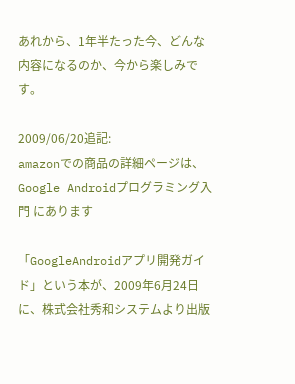あれから、1年半たった今、どんな内容になるのか、今から楽しみです。

2009/06/20追記:
amazonでの商品の詳細ページは、 Google Androidプログラミング入門 にあります

「GoogleAndroidアプリ開発ガイド」という本が、2009年6月24日に、株式会社秀和システムより出版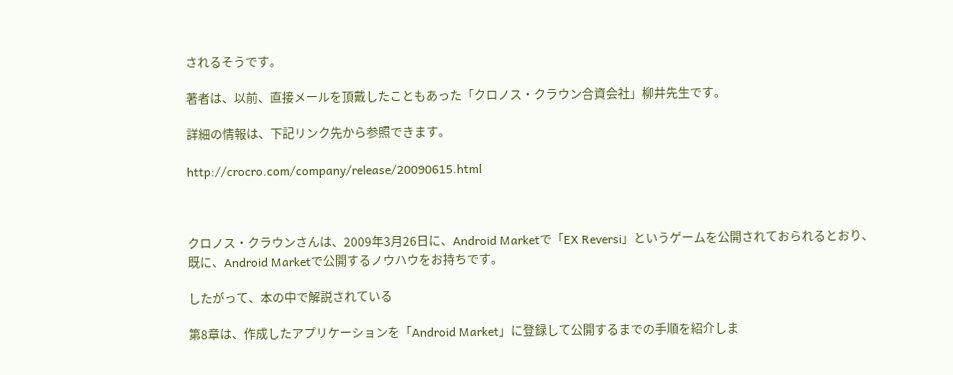されるそうです。

著者は、以前、直接メールを頂戴したこともあった「クロノス・クラウン合資会社」柳井先生です。

詳細の情報は、下記リンク先から参照できます。

http://crocro.com/company/release/20090615.html



クロノス・クラウンさんは、2009年3月26日に、Android Marketで「EX Reversi」というゲームを公開されておられるとおり、
既に、Android Marketで公開するノウハウをお持ちです。

したがって、本の中で解説されている

第8章は、作成したアプリケーションを「Android Market」に登録して公開するまでの手順を紹介しま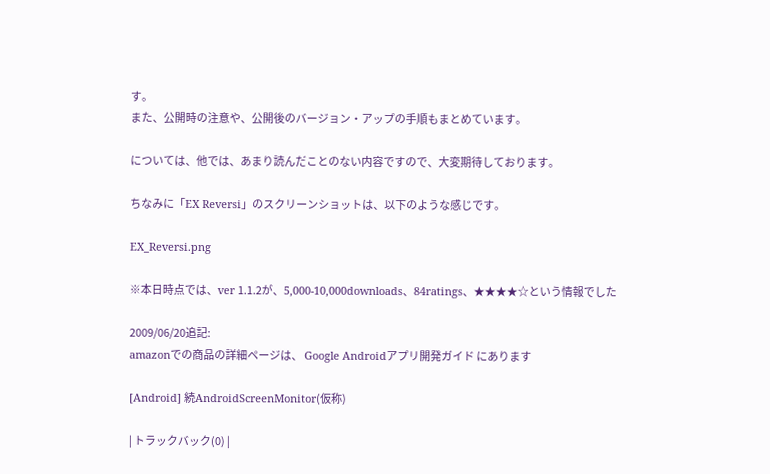す。
また、公開時の注意や、公開後のバージョン・アップの手順もまとめています。

については、他では、あまり読んだことのない内容ですので、大変期待しております。

ちなみに「EX Reversi」のスクリーンショットは、以下のような感じです。

EX_Reversi.png

※本日時点では、ver 1.1.2が、5,000-10,000downloads、84ratings、★★★★☆という情報でした

2009/06/20追記:
amazonでの商品の詳細ページは、 Google Androidアプリ開発ガイド にあります

[Android] 続AndroidScreenMonitor(仮称)

| トラックバック(0) |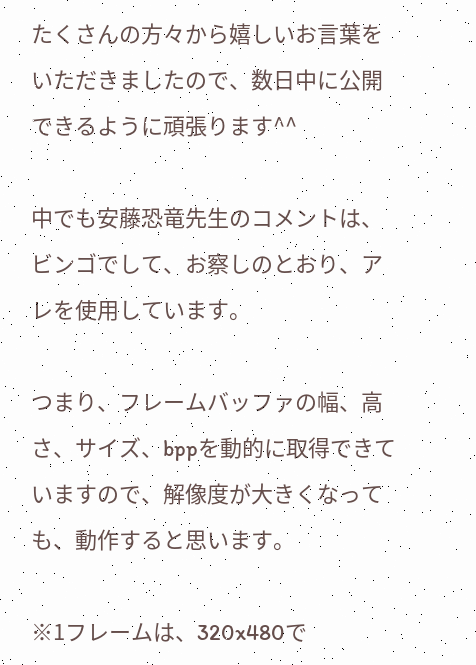たくさんの方々から嬉しいお言葉をいただきましたので、数日中に公開できるように頑張ります^^

中でも安藤恐竜先生のコメントは、ビンゴでして、お察しのとおり、アレを使用しています。

つまり、フレームバッファの幅、高さ、サイズ、bppを動的に取得できていますので、解像度が大きくなっても、動作すると思います。

※1フレームは、320x480で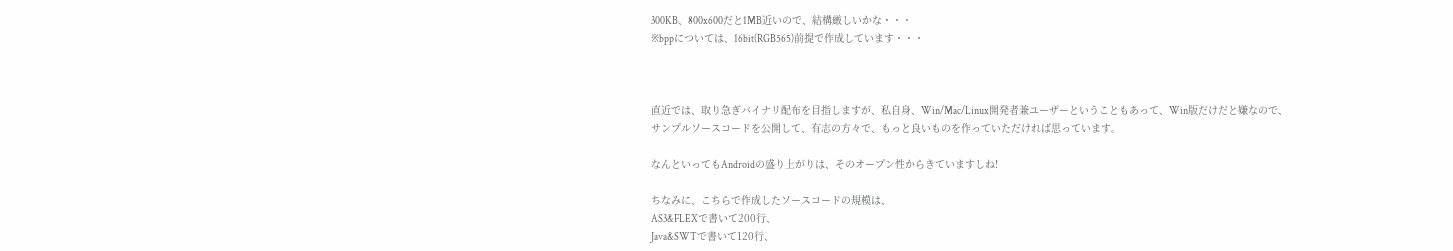300KB、800x600だと1MB近いので、結構厳しいかな・・・
※bppについては、16bit(RGB565)前提で作成しています・・・



直近では、取り急ぎバイナリ配布を目指しますが、私自身、Win/Mac/Linux開発者兼ユーザーということもあって、Win版だけだと嫌なので、
サンプルソースコードを公開して、有志の方々で、もっと良いものを作っていただければ思っています。

なんといってもAndroidの盛り上がりは、そのオープン性からきていますしね!

ちなみに、こちらで作成したソースコードの規模は、
AS3&FLEXで書いて200行、
Java&SWTで書いて120行、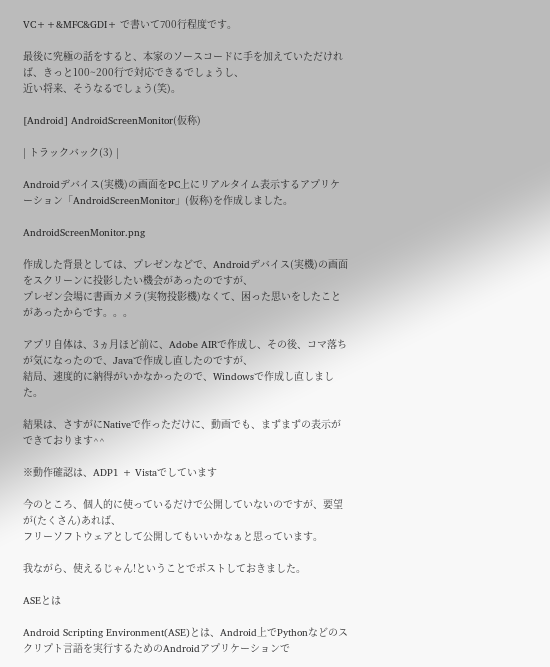VC++&MFC&GDI+ で書いて700行程度です。

最後に究極の話をすると、本家のソースコードに手を加えていただければ、きっと100~200行で対応できるでしょうし、
近い将来、そうなるでしょう(笑)。

[Android] AndroidScreenMonitor(仮称)

| トラックバック(3) |

Androidデバイス(実機)の画面をPC上にリアルタイム表示するアプリケーション「AndroidScreenMonitor」(仮称)を作成しました。

AndroidScreenMonitor.png

作成した背景としては、プレゼンなどで、Androidデバイス(実機)の画面をスクリーンに投影したい機会があったのですが、
プレゼン会場に書画カメラ(実物投影機)なくて、困った思いをしたことがあったからです。。。

アプリ自体は、3ヵ月ほど前に、Adobe AIRで作成し、その後、コマ落ちが気になったので、Javaで作成し直したのですが、
結局、速度的に納得がいかなかったので、Windowsで作成し直しました。

結果は、さすがにNativeで作っただけに、動画でも、まずまずの表示ができております^^

※動作確認は、ADP1 + Vistaでしています

今のところ、個人的に使っているだけで公開していないのですが、要望が(たくさん)あれば、
フリーソフトウェアとして公開してもいいかなぁと思っています。

我ながら、使えるじゃん!ということでポストしておきました。

ASEとは

Android Scripting Environment(ASE)とは、Android上でPythonなどのスクリプト言語を実行するためのAndroidアプリケーションで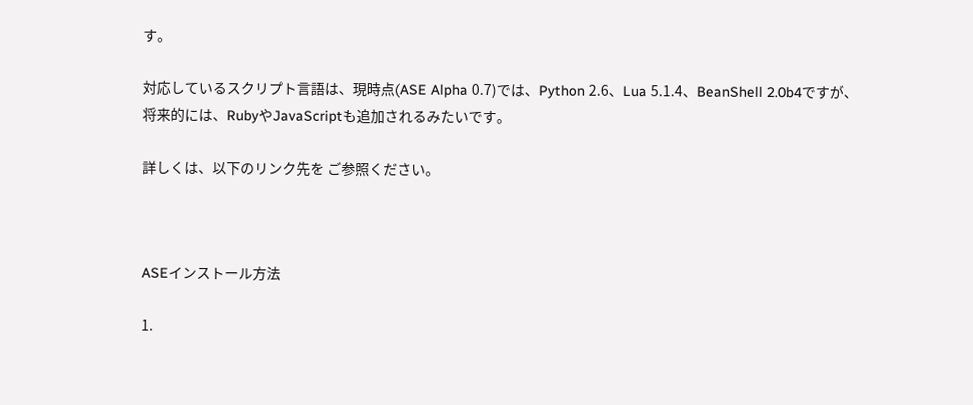す。

対応しているスクリプト言語は、現時点(ASE Alpha 0.7)では、Python 2.6、Lua 5.1.4、BeanShell 2.0b4ですが、
将来的には、RubyやJavaScriptも追加されるみたいです。

詳しくは、以下のリンク先を ご参照ください。



ASEインストール方法

1.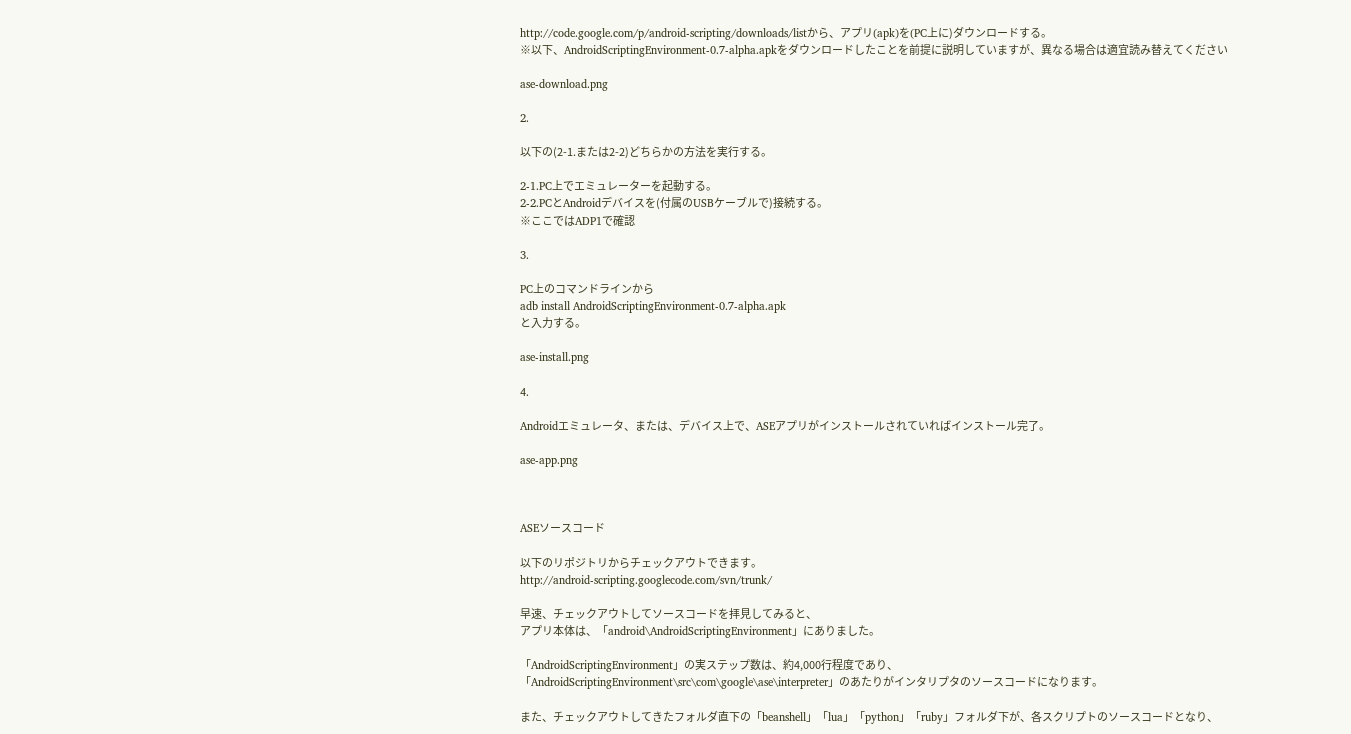http://code.google.com/p/android-scripting/downloads/listから、アプリ(apk)を(PC上に)ダウンロードする。
※以下、AndroidScriptingEnvironment-0.7-alpha.apkをダウンロードしたことを前提に説明していますが、異なる場合は適宜読み替えてください

ase-download.png

2.

以下の(2-1.または2-2)どちらかの方法を実行する。

2-1.PC上でエミュレーターを起動する。
2-2.PCとAndroidデバイスを(付属のUSBケーブルで)接続する。
※ここではADP1で確認

3.

PC上のコマンドラインから
adb install AndroidScriptingEnvironment-0.7-alpha.apk
と入力する。

ase-install.png

4.

Androidエミュレータ、または、デバイス上で、ASEアプリがインストールされていればインストール完了。

ase-app.png



ASEソースコード

以下のリポジトリからチェックアウトできます。
http://android-scripting.googlecode.com/svn/trunk/

早速、チェックアウトしてソースコードを拝見してみると、
アプリ本体は、「android\AndroidScriptingEnvironment」にありました。

「AndroidScriptingEnvironment」の実ステップ数は、約4,000行程度であり、
「AndroidScriptingEnvironment\src\com\google\ase\interpreter」のあたりがインタリプタのソースコードになります。

また、チェックアウトしてきたフォルダ直下の「beanshell」「lua」「python」「ruby」フォルダ下が、各スクリプトのソースコードとなり、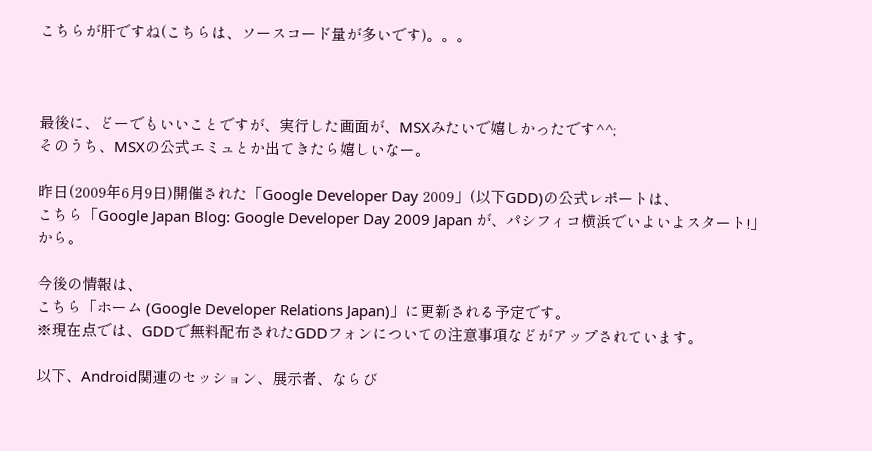こちらが肝ですね(こちらは、ソースコード量が多いです)。。。



最後に、どーでもいいことですが、実行した画面が、MSXみたいで嬉しかったです^^;
そのうち、MSXの公式エミュとか出てきたら嬉しいなー。

昨日(2009年6月9日)開催された「Google Developer Day 2009」(以下GDD)の公式レポートは、
こちら「Google Japan Blog: Google Developer Day 2009 Japan が、パシフィコ横浜でいよいよスタート!」から。

今後の情報は、
こちら「ホーム (Google Developer Relations Japan)」に更新される予定です。
※現在点では、GDDで無料配布されたGDDフォンについての注意事項などがアップされています。

以下、Android関連のセッション、展示者、ならび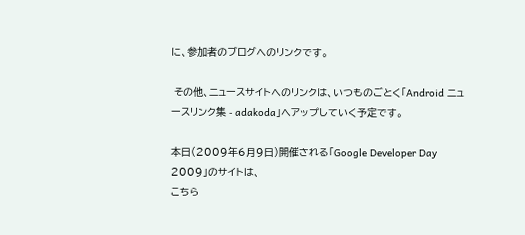に、参加者のブログへのリンクです。

 その他、ニュースサイトへのリンクは、いつものごとく「Android ニュースリンク集 - adakoda」へアップしていく予定です。

本日(2009年6月9日)開催される「Google Developer Day 2009」のサイトは、
こちら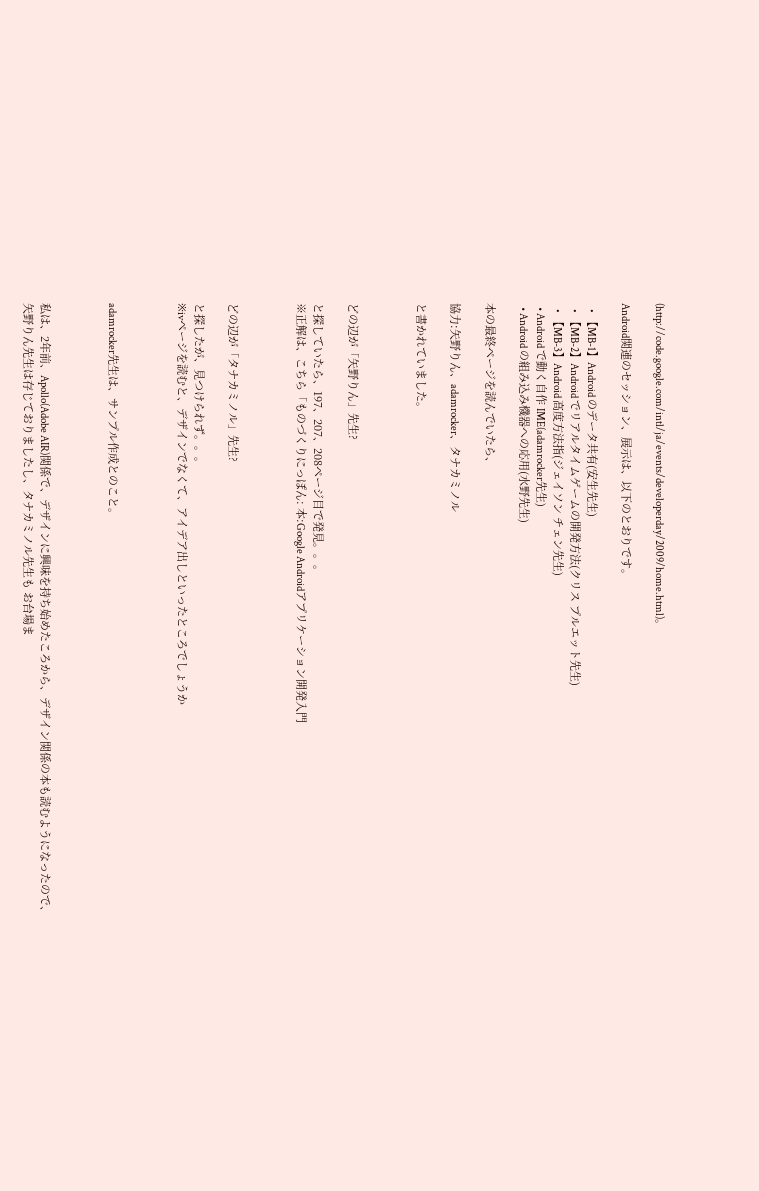(http://code.google.com/intl/ja/events/developerday/2009/home.html)。

Android関連のセッション、展示は、以下のとおりです。

  • 【MB-1】Android のデータ共有(安生先生)
  • 【MB-2】Android でリアルタイムゲームの開発方法(クリス プルエット先生)
  • 【MB-3】Android 高度方法指(ジェイソン チェン先生)
  • Android で動く自作 IME(adamrocker先生)
  • Android の組み込み機器への応用(水野先生)

本の最終ページを読んでいたら、

協力:矢野りん、adamrocker、タナカミノル

と書かれていました。



どの辺が「矢野りん」先生?

と探していたら、197、207、208ページ目で発見。。。
※正解は、こちら「ものづくりにっぽん: 本:Google Androidアプリケーション開発入門



どの辺が「タナカミノル」先生?

と探したが、見つけられず。。。
※ivページを読むと、デザインでなくて、アイデア出しといったところでしょうか



adamrocker先生は、サンプル作成とのこと。



私は、2年前、Apollo(Adobe AIR)関係で、デザインに興味を持ち始めたころから、デザイン関係の本も読むようになったので、
矢野りん先生は存じておりましたし、タナカミノル先生も お台場ま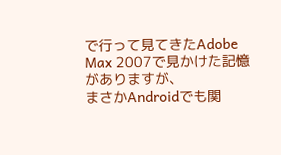で行って見てきたAdobe Max 2007で見かけた記憶がありますが、
まさかAndroidでも関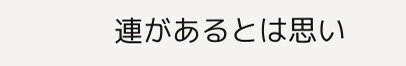連があるとは思い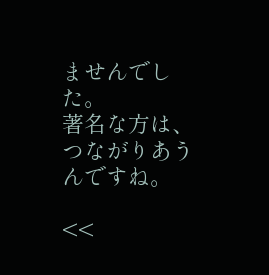ませんでした。
著名な方は、つながりあうんですね。

<<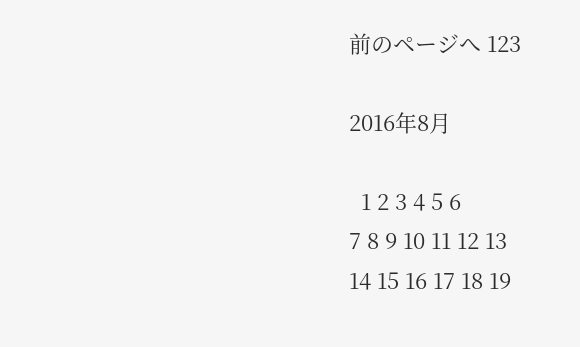前のページへ 123

2016年8月

  1 2 3 4 5 6
7 8 9 10 11 12 13
14 15 16 17 18 19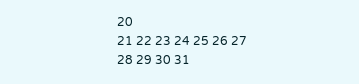20
21 22 23 24 25 26 27
28 29 30 31